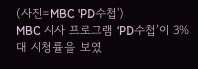(사진=MBC 'PD수첩')
MBC 시사 프로그램 ‘PD수첩’이 3%대 시청률을 보였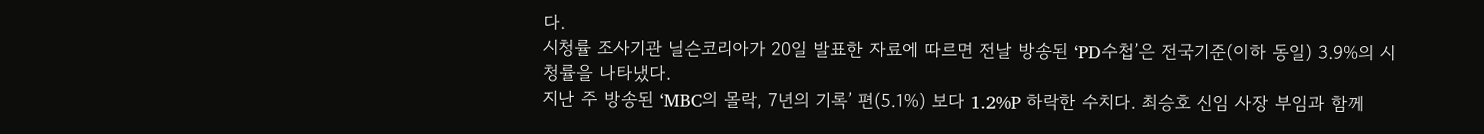다.
시청률 조사기관 닐슨코리아가 20일 발표한 자료에 따르면 전날 방송된 ‘PD수첩’은 전국기준(이하 동일) 3.9%의 시청률을 나타냈다.
지난 주 방송된 ‘MBC의 몰락, 7년의 기록’ 편(5.1%) 보다 1.2%P 하락한 수치다. 최승호 신임 사장 부임과 함께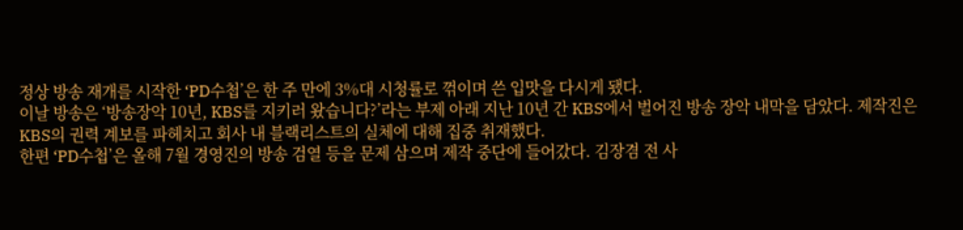정상 방송 재개를 시작한 ‘PD수첩’은 한 주 만에 3%대 시청률로 꺾이며 쓴 입맛을 다시게 됐다.
이날 방송은 ‘방송장악 10년, KBS를 지키러 왔습니다?’라는 부제 아래 지난 10년 간 KBS에서 벌어진 방송 장악 내막을 담았다. 제작진은 KBS의 권력 계보를 파헤치고 회사 내 블랙리스트의 실체에 대해 집중 취재했다.
한편 ‘PD수첩’은 올해 7월 경영진의 방송 검열 등을 문제 삼으며 제작 중단에 들어갔다. 김장겸 전 사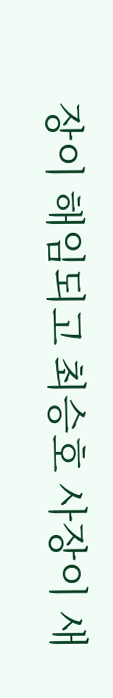장이 해임되고 최승호 사장이 새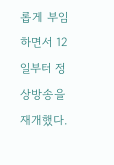롭게 부임하면서 12일부터 정상방송을 재개했다.